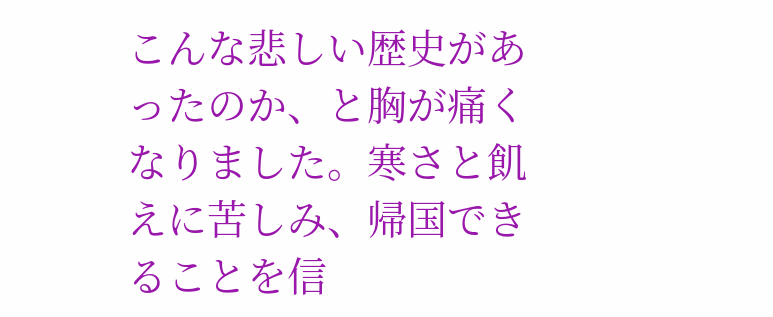こんな悲しい歴史があったのか、と胸が痛くなりました。寒さと飢えに苦しみ、帰国できることを信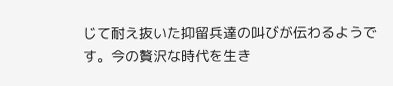じて耐え抜いた抑留兵達の叫びが伝わるようです。今の贅沢な時代を生き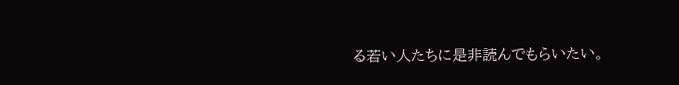る若い人たちに是非読んでもらいたい。